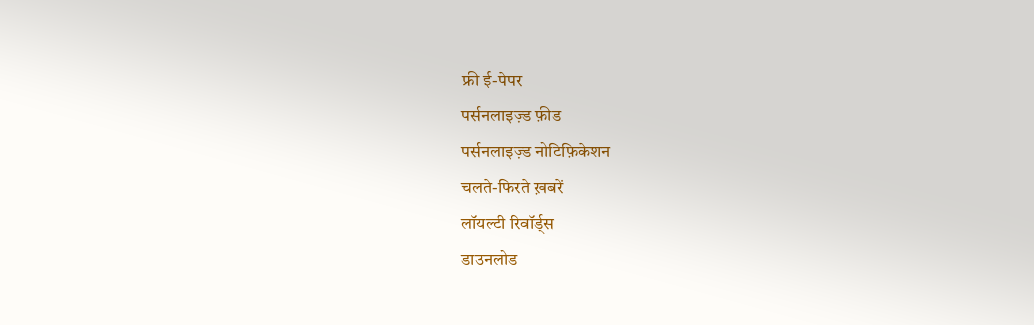फ्री ई-पेपर
पर्सनलाइज़्ड फ़ीड
पर्सनलाइज़्ड नोटिफ़िकेशन
चलते-फिरते ख़बरें
लॉयल्टी रिवॉर्ड्स
डाउनलोड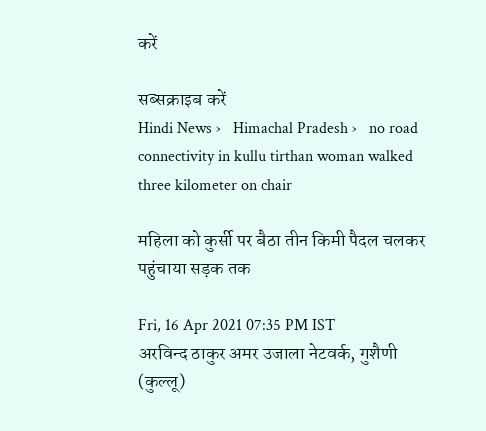करें

सब्सक्राइब करें
Hindi News ›   Himachal Pradesh ›   no road connectivity in kullu tirthan woman walked three kilometer on chair

महिला को कुर्सी पर बैठा तीन किमी पैदल चलकर पहुंचाया सड़क तक

Fri, 16 Apr 2021 07:35 PM IST
अरविन्द ठाकुर अमर उजाला नेटवर्क, गुशैणी (कुल्लू)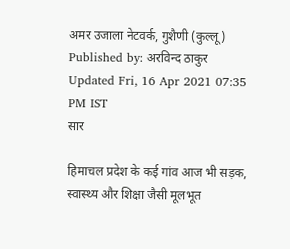अमर उजाला नेटवर्क, गुशैणी (कुल्लू) Published by: अरविन्द ठाकुर Updated Fri, 16 Apr 2021 07:35 PM IST
सार

हिमाचल प्रदेश के कई गांव आज भी सड़क, स्वास्थ्य और शिक्षा जैसी मूलभूत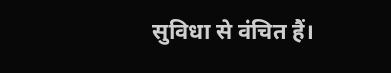सुविधा से वंचित हैं।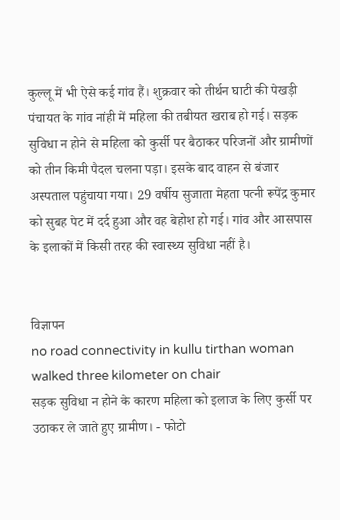कुल्लू में भी ऐसे कई गांव हैं। शुक्रवार को तीर्थन घाटी की पेखड़ी पंचायत के गांव नांही में महिला की तबीयत खराब हो गई। सड़क सुविधा न होने से महिला को कुर्सी पर बैठाकर परिजनों और ग्रामीणों को तीन किमी पैदल चलना पड़ा। इसके बाद वाहन से बंजार अस्पताल पहुंचाया गया। 29 वर्षीय सुजाता मेहता पत्नी रूपेंद्र कुमार को सुबह पेट में दर्द हुआ और वह बेहोश हो गई। गांव और आसपास के इलाकों में किसी तरह की स्वास्थ्य सुविधा नहीं है।


विज्ञापन
no road connectivity in kullu tirthan woman walked three kilometer on chair
सड़क सुविधा न होने के कारण महिला को इलाज के लिए कुर्सी पर उठाकर ले जाते हुए ग्रामीण। - फोटो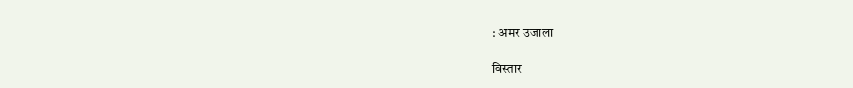: अमर उजाला

विस्तार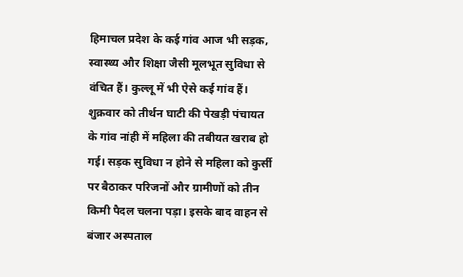हिमाचल प्रदेश के कई गांव आज भी सड़क, स्वास्थ्य और शिक्षा जैसी मूलभूत सुविधा से वंचित हैं। कुल्लू में भी ऐसे कई गांव हैं। शुक्रवार को तीर्थन घाटी की पेखड़ी पंचायत के गांव नांही में महिला की तबीयत खराब हो गई। सड़क सुविधा न होने से महिला को कुर्सी पर बैठाकर परिजनों और ग्रामीणों को तीन किमी पैदल चलना पड़ा। इसके बाद वाहन से बंजार अस्पताल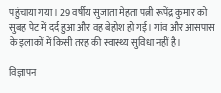पहुंचाया गया। 29 वर्षीय सुजाता मेहता पत्नी रूपेंद्र कुमार को सुबह पेट में दर्द हुआ और वह बेहोश हो गई। गांव और आसपास के इलाकों में किसी तरह की स्वास्थ्य सुविधा नहीं है।

विज्ञापन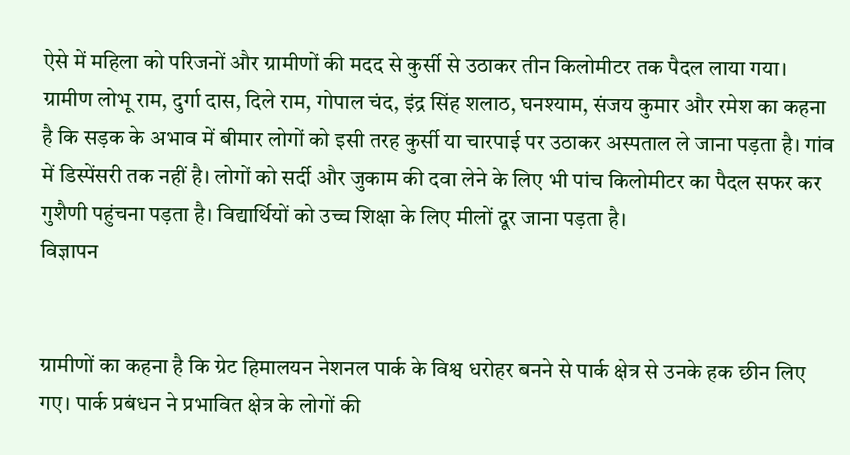ऐसे में महिला को परिजनों और ग्रामीणों की मदद से कुर्सी से उठाकर तीन किलोमीटर तक पैदल लाया गया। ग्रामीण लोभू राम, दुर्गा दास, दिले राम, गोपाल चंद, इंद्र सिंह शलाठ, घनश्याम, संजय कुमार और रमेश का कहना है कि सड़क के अभाव में बीमार लोगों को इसी तरह कुर्सी या चारपाई पर उठाकर अस्पताल ले जाना पड़ता है। गांव में डिस्पेंसरी तक नहीं है। लोगों को सर्दी और जुकाम की दवा लेने के लिए भी पांच किलोमीटर का पैदल सफर कर गुशैणी पहुंचना पड़ता है। विद्यार्थियों को उच्च शिक्षा के लिए मीलों दूर जाना पड़ता है।
विज्ञापन


ग्रामीणों का कहना है कि ग्रेट हिमालयन नेशनल पार्क के विश्व धरोहर बनने से पार्क क्षेत्र से उनके हक छीन लिए गए। पार्क प्रबंधन ने प्रभावित क्षेत्र के लोगों की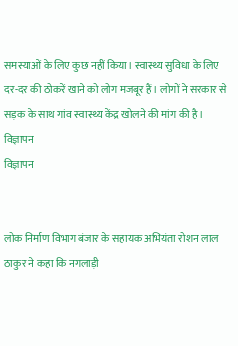समस्याओं के लिए कुछ नहीं किया। स्वास्थ्य सुविधा के लिए दर-दर की ठोकरें खाने को लोग मजबूर हैं। लोगों ने सरकार से सड़क के साथ गांव स्वास्थ्य केंद्र खोलने की मांग की है।
विज्ञापन
विज्ञापन


लोक निर्माण विभाग बंजार के सहायक अभियंता रोशन लाल ठाकुर ने कहा कि नगलाड़ी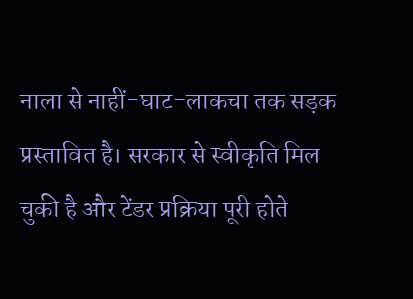नाला से नाहीं-घाट-लाकचा तक सड़क प्रस्तावित है। सरकार से स्वीकृति मिल चुकी है और टेंडर प्रक्रिया पूरी होते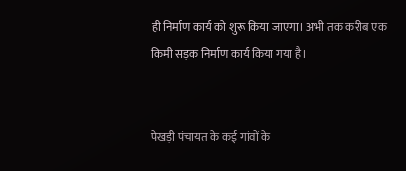ही निर्माण कार्य को शुरू किया जाएगा। अभी तक करीब एक किमी सड़क निर्माण कार्य किया गया है।


पेखड़ी पंचायत के कई गांवों के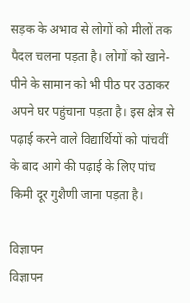सड़क के अभाव से लोगों को मीलों तक पैदल चलना पड़ता है। लोगों को खाने-पीने के सामान को भी पीठ पर उठाकर अपने घर पहुंचाना पड़ता है। इस क्षेत्र से पढ़ाई करने वाले विद्यार्थियों को पांचवीं के बाद आगे की पढ़ाई के लिए पांच किमी दूर गुशैणी जाना पड़ता है।

विज्ञापन
विज्ञापन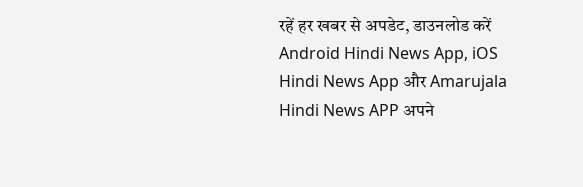रहें हर खबर से अपडेट, डाउनलोड करें Android Hindi News App, iOS Hindi News App और Amarujala Hindi News APP अपने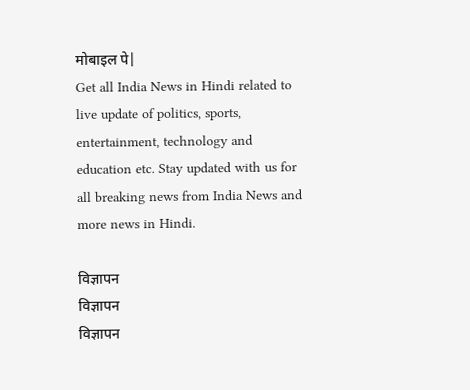मोबाइल पे|
Get all India News in Hindi related to live update of politics, sports, entertainment, technology and education etc. Stay updated with us for all breaking news from India News and more news in Hindi.

विज्ञापन
विज्ञापन
विज्ञापन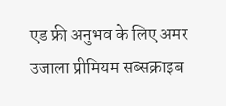एड फ्री अनुभव के लिए अमर उजाला प्रीमियम सब्सक्राइब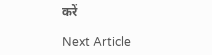करें

Next Article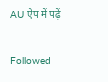AU ऐप में पढ़ें

Followed